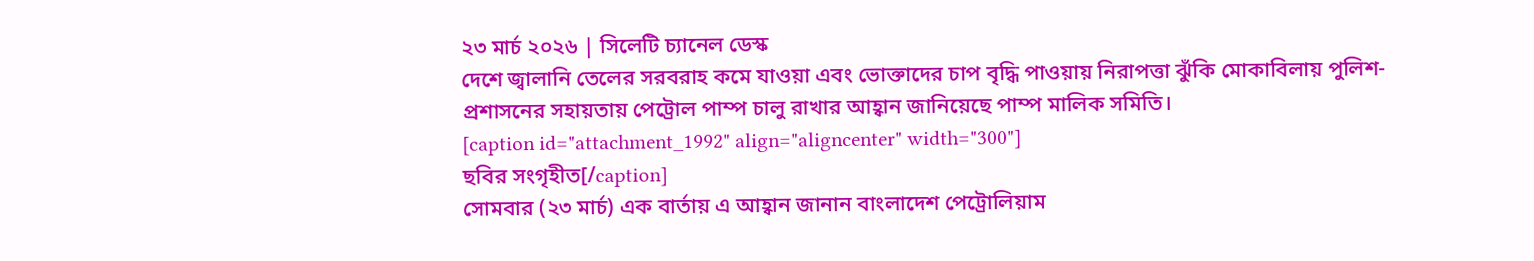২৩ মার্চ ২০২৬ | সিলেটি চ্যানেল ডেস্ক
দেশে জ্বালানি তেলের সরবরাহ কমে যাওয়া এবং ভোক্তাদের চাপ বৃদ্ধি পাওয়ায় নিরাপত্তা ঝুঁকি মোকাবিলায় পুলিশ-প্রশাসনের সহায়তায় পেট্রোল পাম্প চালু রাখার আহ্বান জানিয়েছে পাম্প মালিক সমিতি।
[caption id="attachment_1992" align="aligncenter" width="300"]
ছবির সংগৃহীত[/caption]
সোমবার (২৩ মার্চ) এক বার্তায় এ আহ্বান জানান বাংলাদেশ পেট্রোলিয়াম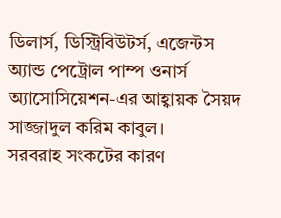ডিলার্স, ডিস্ট্রিবিউটর্স, এজেন্টস অ্যান্ড পেট্রোল পাম্প ওনার্স অ্যাসোসিয়েশন-এর আহ্বায়ক সৈয়দ সাজ্জাদুল করিম কাবুল।
সরবরাহ সংকটের কারণ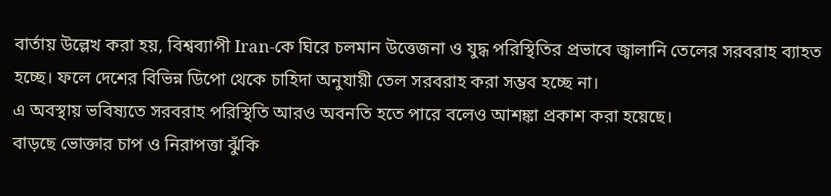বার্তায় উল্লেখ করা হয়, বিশ্বব্যাপী Iran-কে ঘিরে চলমান উত্তেজনা ও যুদ্ধ পরিস্থিতির প্রভাবে জ্বালানি তেলের সরবরাহ ব্যাহত হচ্ছে। ফলে দেশের বিভিন্ন ডিপো থেকে চাহিদা অনুযায়ী তেল সরবরাহ করা সম্ভব হচ্ছে না।
এ অবস্থায় ভবিষ্যতে সরবরাহ পরিস্থিতি আরও অবনতি হতে পারে বলেও আশঙ্কা প্রকাশ করা হয়েছে।
বাড়ছে ভোক্তার চাপ ও নিরাপত্তা ঝুঁকি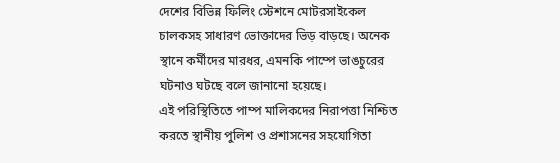দেশের বিভিন্ন ফিলিং স্টেশনে মোটরসাইকেল চালকসহ সাধারণ ভোক্তাদের ভিড় বাড়ছে। অনেক স্থানে কর্মীদের মারধর, এমনকি পাম্পে ভাঙচুরের ঘটনাও ঘটছে বলে জানানো হয়েছে।
এই পরিস্থিতিতে পাম্প মালিকদের নিরাপত্তা নিশ্চিত করতে স্থানীয় পুলিশ ও প্রশাসনের সহযোগিতা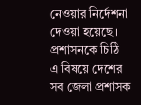নেওয়ার নির্দেশনা দেওয়া হয়েছে।
প্রশাসনকে চিঠি
এ বিষয়ে দেশের সব জেলা প্রশাসক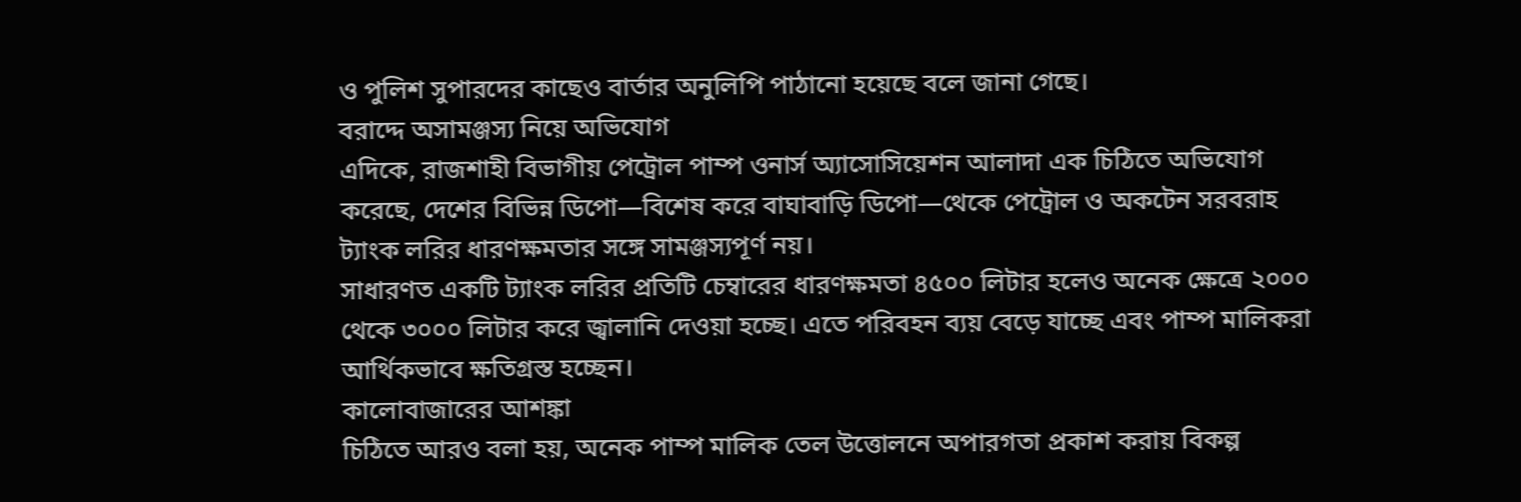ও পুলিশ সুপারদের কাছেও বার্তার অনুলিপি পাঠানো হয়েছে বলে জানা গেছে।
বরাদ্দে অসামঞ্জস্য নিয়ে অভিযোগ
এদিকে, রাজশাহী বিভাগীয় পেট্রোল পাম্প ওনার্স অ্যাসোসিয়েশন আলাদা এক চিঠিতে অভিযোগ করেছে, দেশের বিভিন্ন ডিপো—বিশেষ করে বাঘাবাড়ি ডিপো—থেকে পেট্রোল ও অকটেন সরবরাহ ট্যাংক লরির ধারণক্ষমতার সঙ্গে সামঞ্জস্যপূর্ণ নয়।
সাধারণত একটি ট্যাংক লরির প্রতিটি চেম্বারের ধারণক্ষমতা ৪৫০০ লিটার হলেও অনেক ক্ষেত্রে ২০০০ থেকে ৩০০০ লিটার করে জ্বালানি দেওয়া হচ্ছে। এতে পরিবহন ব্যয় বেড়ে যাচ্ছে এবং পাম্প মালিকরা আর্থিকভাবে ক্ষতিগ্রস্ত হচ্ছেন।
কালোবাজারের আশঙ্কা
চিঠিতে আরও বলা হয়, অনেক পাম্প মালিক তেল উত্তোলনে অপারগতা প্রকাশ করায় বিকল্প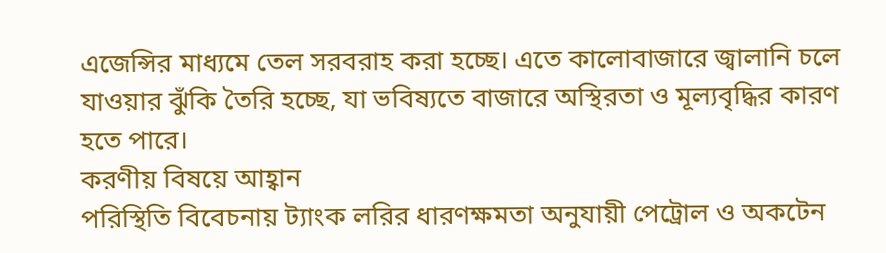এজেন্সির মাধ্যমে তেল সরবরাহ করা হচ্ছে। এতে কালোবাজারে জ্বালানি চলে যাওয়ার ঝুঁকি তৈরি হচ্ছে, যা ভবিষ্যতে বাজারে অস্থিরতা ও মূল্যবৃদ্ধির কারণ হতে পারে।
করণীয় বিষয়ে আহ্বান
পরিস্থিতি বিবেচনায় ট্যাংক লরির ধারণক্ষমতা অনুযায়ী পেট্রোল ও অকটেন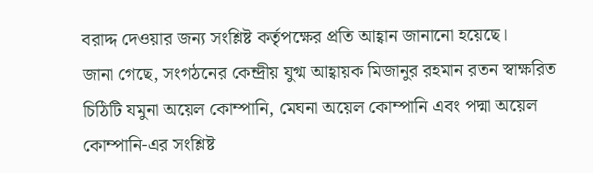বরাদ্দ দেওয়ার জন্য সংশ্লিষ্ট কর্তৃপক্ষের প্রতি আহ্বান জানানো হয়েছে।
জানা গেছে, সংগঠনের কেন্দ্রীয় যুগ্ম আহ্বায়ক মিজানুর রহমান রতন স্বাক্ষরিত চিঠিটি যমুনা অয়েল কোম্পানি, মেঘনা অয়েল কোম্পানি এবং পদ্মা অয়েল কোম্পানি-এর সংশ্লিষ্ট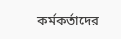কর্মকর্তাদের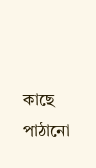কাছে পাঠানো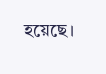হয়েছে।